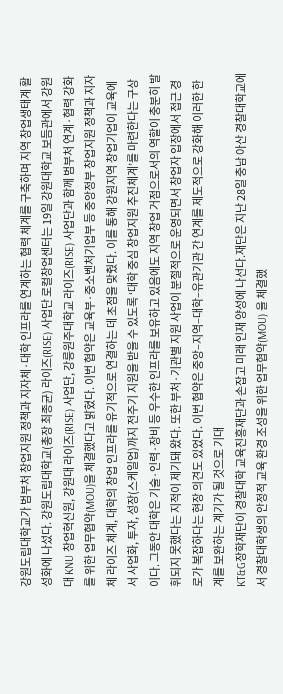강원도립대학교가 범부처 창업지원 정책과 지자체·대학 인프라를 연계하는 협력 체계를 구축하며 지역 창업생태계 활성화에 나섰다. 강원도립대학교(총장 최종균) 라이즈(RISE) 사업단 로컬창업센터는 19일 강원대학교 보듬관에서 강원대 KNU 창업혁신원, 강원대 라이즈(RISE) 사업단, 강릉원주대학교 라이즈(RISE) 사업단과 함께 범부처 연계·협력 강화를 위한 업무협약(MOU)을 체결했다고 밝혔다. 이번 협약은 교육부·중소벤처기업부 등 중앙정부 창업지원 정책과 지자체 라이즈 체계, 대학의 창업 인프라를 유기적으로 연결하는 데 초점을 맞췄다. 이를 통해 강원지역 창업기업이 교육에서 사업화, 투자, 성장(스케일업)까지 전주기 지원을 받을 수 있도록 ‘대학 중심 창업지원 추진체계’를 마련한다는 구상이다. 그동안 대학은 기술·인력·장비 등 우수한 인프라를 보유하고 있음에도 지역 창업 거점으로서의 역할이 충분히 발휘되지 못했다는 지적이 제기돼 왔다. 또한 부처·기관별 지원 사업이 분절적으로 운영되면서 창업자 입장에서 접근 경로가 복잡하다는 현장 의견도 있었다. 이번 협약은 중앙–지역–대학–유관기관 간 연계를 제도적으로 강화해 이러한 한계를 보완하는 계기가 될 것으로 기대
KT&G장학재단이 경찰대학 교육진흥재단과 손잡고 미래 인재 양성에 나선다.재단은 지난 28일 충남 아산 경찰대학교에서 경찰대학생의 안정적 교육 환경 조성을 위한 업무협약(MOU) 을 체결했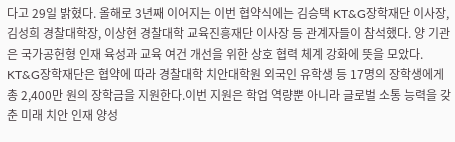다고 29일 밝혔다. 올해로 3년째 이어지는 이번 협약식에는 김승택 KT&G장학재단 이사장, 김성희 경찰대학장, 이상현 경찰대학 교육진흥재단 이사장 등 관계자들이 참석했다. 양 기관은 국가공헌형 인재 육성과 교육 여건 개선을 위한 상호 협력 체계 강화에 뜻을 모았다. KT&G장학재단은 협약에 따라 경찰대학 치안대학원 외국인 유학생 등 17명의 장학생에게 총 2,400만 원의 장학금을 지원한다.이번 지원은 학업 역량뿐 아니라 글로벌 소통 능력을 갖춘 미래 치안 인재 양성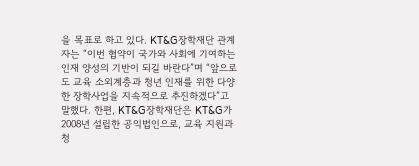을 목표로 하고 있다. KT&G장학재단 관계자는 “이번 협약이 국가와 사회에 기여하는 인재 양성의 기반이 되길 바란다”며 “앞으로도 교육 소외계층과 청년 인재를 위한 다양한 장학사업을 지속적으로 추진하겠다”고 말했다. 한편, KT&G장학재단은 KT&G가 2008년 설립한 공익법인으로, 교육 지원과 청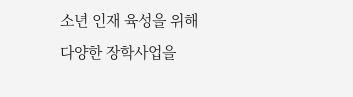소년 인재 육성을 위해 다양한 장학사업을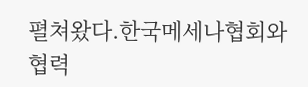펼쳐왔다.한국메세나협회와 협력